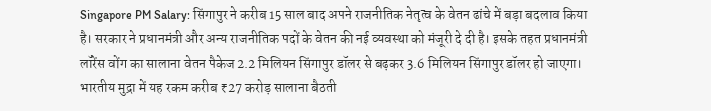Singapore PM Salary: सिंगापुर ने करीब 15 साल बाद अपने राजनीतिक नेतृत्व के वेतन ढांचे में बड़ा बदलाव किया है। सरकार ने प्रधानमंत्री और अन्य राजनीतिक पदों के वेतन की नई व्यवस्था को मंजूरी दे दी है। इसके तहत प्रधानमंत्री लॉरेंस वोंग का सालाना वेतन पैकेज 2.2 मिलियन सिंगापुर डॉलर से बढ़कर 3.6 मिलियन सिंगापुर डॉलर हो जाएगा। भारतीय मुद्रा में यह रकम करीब ₹27 करोड़ सालाना बैठती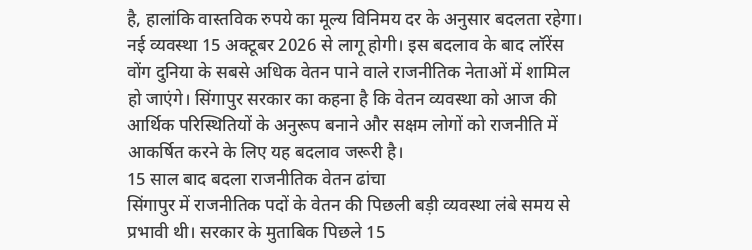है, हालांकि वास्तविक रुपये का मूल्य विनिमय दर के अनुसार बदलता रहेगा। नई व्यवस्था 15 अक्टूबर 2026 से लागू होगी। इस बदलाव के बाद लॉरेंस वोंग दुनिया के सबसे अधिक वेतन पाने वाले राजनीतिक नेताओं में शामिल हो जाएंगे। सिंगापुर सरकार का कहना है कि वेतन व्यवस्था को आज की आर्थिक परिस्थितियों के अनुरूप बनाने और सक्षम लोगों को राजनीति में आकर्षित करने के लिए यह बदलाव जरूरी है।
15 साल बाद बदला राजनीतिक वेतन ढांचा
सिंगापुर में राजनीतिक पदों के वेतन की पिछली बड़ी व्यवस्था लंबे समय से प्रभावी थी। सरकार के मुताबिक पिछले 15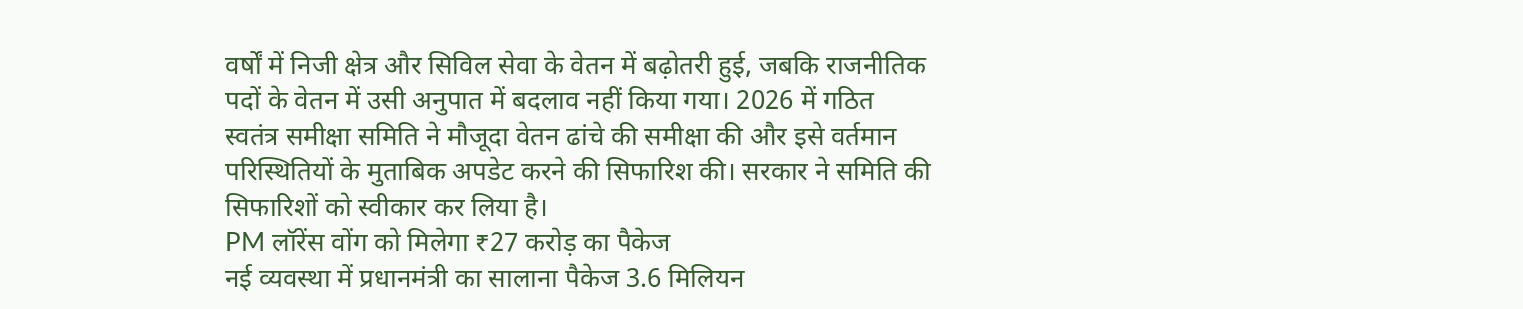वर्षों में निजी क्षेत्र और सिविल सेवा के वेतन में बढ़ोतरी हुई, जबकि राजनीतिक पदों के वेतन में उसी अनुपात में बदलाव नहीं किया गया। 2026 में गठित स्वतंत्र समीक्षा समिति ने मौजूदा वेतन ढांचे की समीक्षा की और इसे वर्तमान परिस्थितियों के मुताबिक अपडेट करने की सिफारिश की। सरकार ने समिति की सिफारिशों को स्वीकार कर लिया है।
PM लॉरेंस वोंग को मिलेगा ₹27 करोड़ का पैकेज
नई व्यवस्था में प्रधानमंत्री का सालाना पैकेज 3.6 मिलियन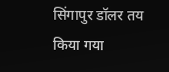सिंगापुर डॉलर तय किया गया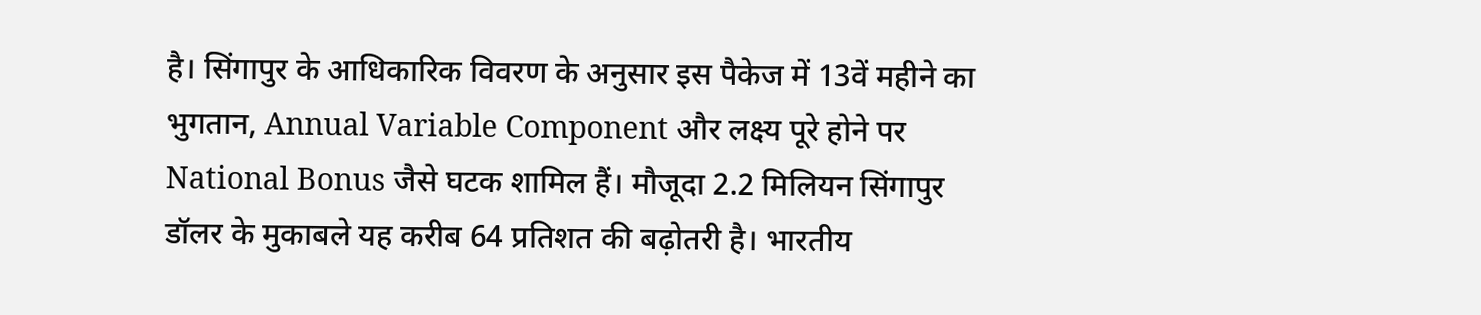है। सिंगापुर के आधिकारिक विवरण के अनुसार इस पैकेज में 13वें महीने का भुगतान, Annual Variable Component और लक्ष्य पूरे होने पर National Bonus जैसे घटक शामिल हैं। मौजूदा 2.2 मिलियन सिंगापुर डॉलर के मुकाबले यह करीब 64 प्रतिशत की बढ़ोतरी है। भारतीय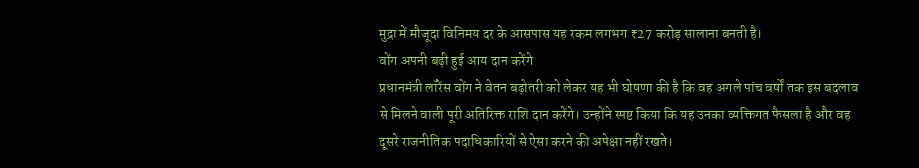मुद्रा में मौजूदा विनिमय दर के आसपास यह रकम लगभग ₹27 करोड़ सालाना बनती है।
वोंग अपनी बढ़ी हुई आय दान करेंगे
प्रधानमंत्री लॉरेंस वोंग ने वेतन बढ़ोतरी को लेकर यह भी घोषणा की है कि वह अगले पांच वर्षों तक इस बदलाव से मिलने वाली पूरी अतिरिक्त राशि दान करेंगे। उन्होंने स्पष्ट किया कि यह उनका व्यक्तिगत फैसला है और वह दूसरे राजनीतिक पदाधिकारियों से ऐसा करने की अपेक्षा नहीं रखते।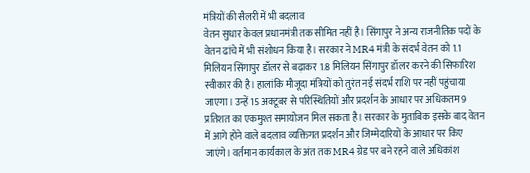मंत्रियों की सैलरी में भी बदलाव
वेतन सुधार केवल प्रधानमंत्री तक सीमित नहीं है। सिंगापुर ने अन्य राजनीतिक पदों के वेतन ढांचे में भी संशोधन किया है। सरकार ने MR4 मंत्री के संदर्भ वेतन को 1.1 मिलियन सिंगापुर डॉलर से बढ़ाकर 1.8 मिलियन सिंगापुर डॉलर करने की सिफारिश स्वीकार की है। हालांकि मौजूदा मंत्रियों को तुरंत नई संदर्भ राशि पर नहीं पहुंचाया जाएगा। उन्हें 15 अक्टूबर से परिस्थितियों और प्रदर्शन के आधार पर अधिकतम 9 प्रतिशत का एकमुश्त समायोजन मिल सकता है। सरकार के मुताबिक इसके बाद वेतन में आगे होने वाले बदलाव व्यक्तिगत प्रदर्शन और जिम्मेदारियों के आधार पर किए जाएंगे। वर्तमान कार्यकाल के अंत तक MR4 ग्रेड पर बने रहने वाले अधिकांश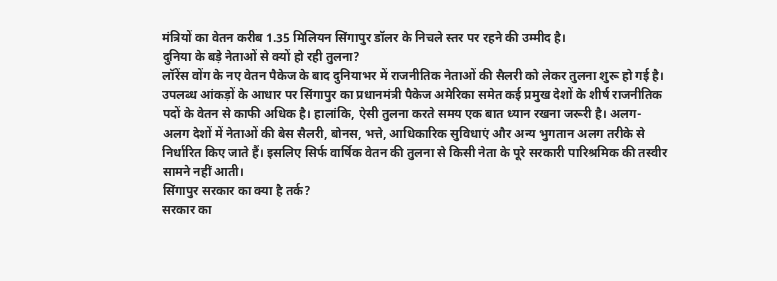मंत्रियों का वेतन करीब 1.35 मिलियन सिंगापुर डॉलर के निचले स्तर पर रहने की उम्मीद है।
दुनिया के बड़े नेताओं से क्यों हो रही तुलना?
लॉरेंस वोंग के नए वेतन पैकेज के बाद दुनियाभर में राजनीतिक नेताओं की सैलरी को लेकर तुलना शुरू हो गई है। उपलब्ध आंकड़ों के आधार पर सिंगापुर का प्रधानमंत्री पैकेज अमेरिका समेत कई प्रमुख देशों के शीर्ष राजनीतिक पदों के वेतन से काफी अधिक है। हालांकि, ऐसी तुलना करते समय एक बात ध्यान रखना जरूरी है। अलग-अलग देशों में नेताओं की बेस सैलरी, बोनस, भत्ते, आधिकारिक सुविधाएं और अन्य भुगतान अलग तरीके से निर्धारित किए जाते हैं। इसलिए सिर्फ वार्षिक वेतन की तुलना से किसी नेता के पूरे सरकारी पारिश्रमिक की तस्वीर सामने नहीं आती।
सिंगापुर सरकार का क्या है तर्क?
सरकार का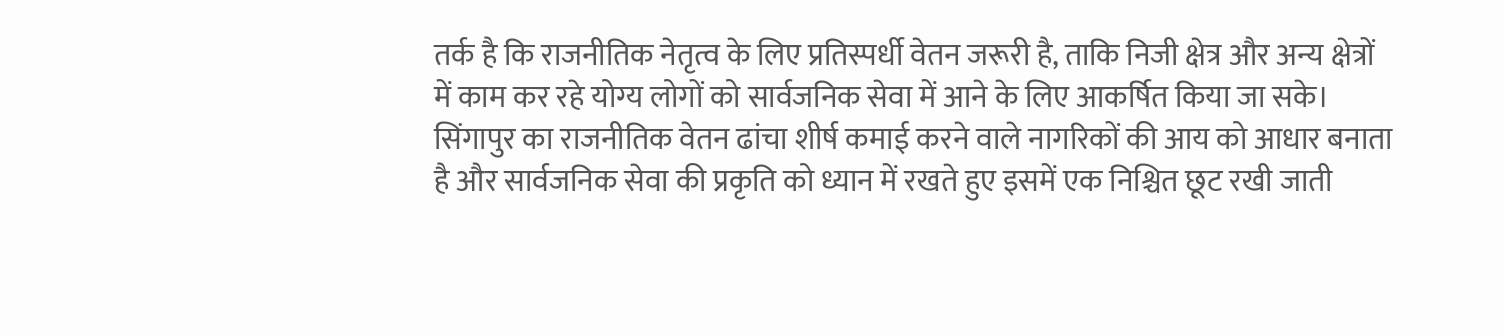तर्क है कि राजनीतिक नेतृत्व के लिए प्रतिस्पर्धी वेतन जरूरी है, ताकि निजी क्षेत्र और अन्य क्षेत्रों में काम कर रहे योग्य लोगों को सार्वजनिक सेवा में आने के लिए आकर्षित किया जा सके। सिंगापुर का राजनीतिक वेतन ढांचा शीर्ष कमाई करने वाले नागरिकों की आय को आधार बनाता है और सार्वजनिक सेवा की प्रकृति को ध्यान में रखते हुए इसमें एक निश्चित छूट रखी जाती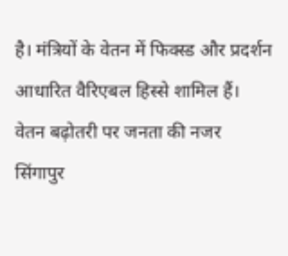है। मंत्रियों के वेतन में फिक्स्ड और प्रदर्शन आधारित वैरिएबल हिस्से शामिल हैं।
वेतन बढ़ोतरी पर जनता की नजर
सिंगापुर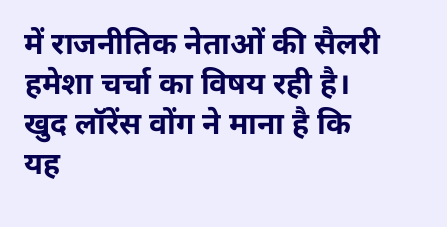में राजनीतिक नेताओं की सैलरी हमेशा चर्चा का विषय रही है। खुद लॉरेंस वोंग ने माना है कि यह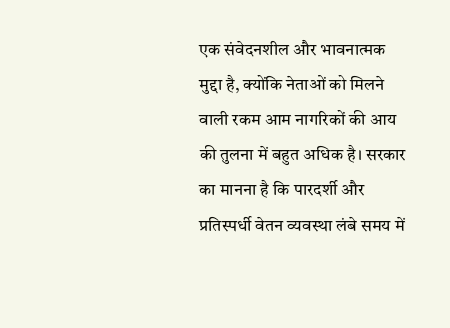एक संवेदनशील और भावनात्मक मुद्दा है, क्योंकि नेताओं को मिलने वाली रकम आम नागरिकों की आय की तुलना में बहुत अधिक है। सरकार का मानना है कि पारदर्शी और प्रतिस्पर्धी वेतन व्यवस्था लंबे समय में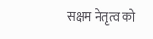सक्षम नेतृत्व को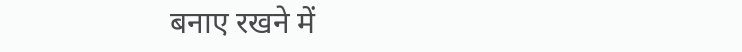बनाए रखने में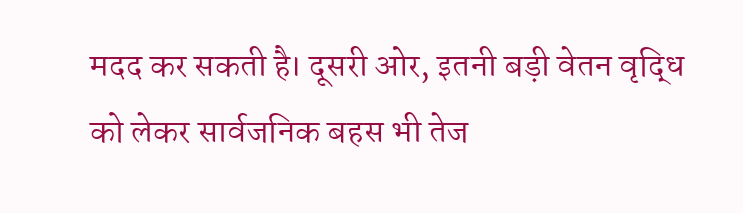मदद कर सकती है। दूसरी ओर, इतनी बड़ी वेतन वृद्धि को लेकर सार्वजनिक बहस भी तेज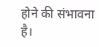होने की संभावना है।